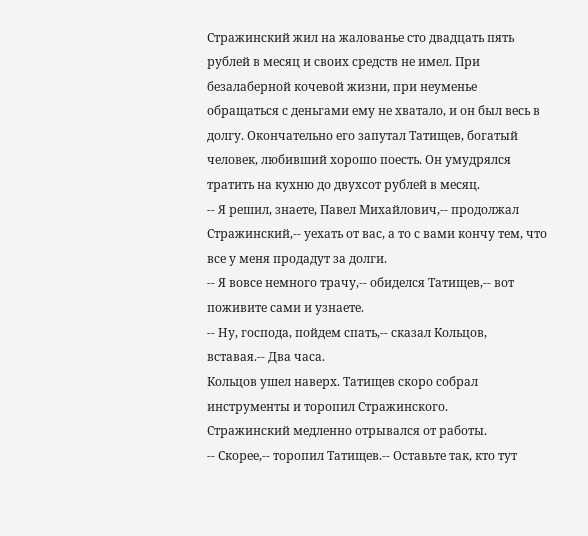Стражинский жил на жалованье сто двадцать пять рублей в месяц и своих средств не имел. При безалаберной кочевой жизни, при неуменье обращаться с деньгами ему не хватало, и он был весь в долгу. Окончательно его запутал Татищев, богатый человек, любивший хорошо поесть. Он умудрялся тратить на кухню до двухсот рублей в месяц.
-- Я решил, знаете, Павел Михайлович,-- продолжал Стражинский,-- уехать от вас, а то с вами кончу тем, что все у меня продадут за долги.
-- Я вовсе немного трачу,-- обиделся Татищев,-- вот поживите сами и узнаете.
-- Ну, господа, пойдем спать,-- сказал Кольцов, вставая.-- Два часа.
Кольцов ушел наверх. Татищев скоро собрал инструменты и торопил Стражинского.
Стражинский медленно отрывался от работы.
-- Скорее,-- торопил Татищев.-- Оставьте так, кто тут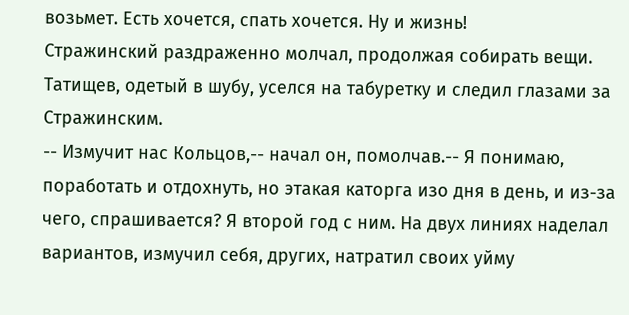возьмет. Есть хочется, спать хочется. Ну и жизнь!
Стражинский раздраженно молчал, продолжая собирать вещи.
Татищев, одетый в шубу, уселся на табуретку и следил глазами за Стражинским.
-- Измучит нас Кольцов,-- начал он, помолчав.-- Я понимаю, поработать и отдохнуть, но этакая каторга изо дня в день, и из-за чего, спрашивается? Я второй год с ним. На двух линиях наделал вариантов, измучил себя, других, натратил своих уйму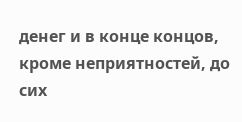денег и в конце концов, кроме неприятностей, до сих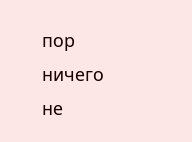пор ничего не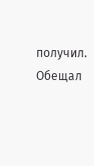получил. Обещал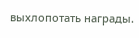выхлопотать награды.